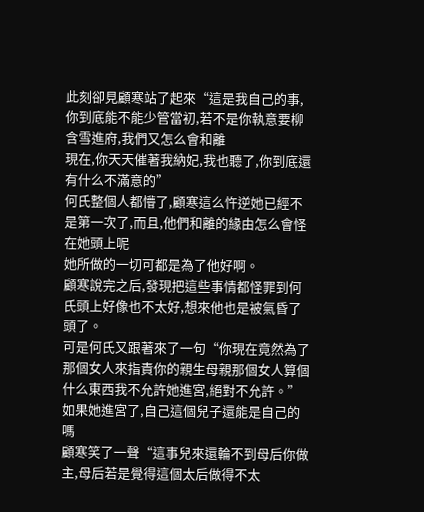此刻卻見顧寒站了起來“這是我自己的事,你到底能不能少管當初,若不是你執意要柳含雪進府,我們又怎么會和離
現在,你天天催著我納妃,我也聽了,你到底還有什么不滿意的”
何氏整個人都懵了,顧寒這么忤逆她已經不是第一次了,而且,他們和離的緣由怎么會怪在她頭上呢
她所做的一切可都是為了他好啊。
顧寒說完之后,發現把這些事情都怪罪到何氏頭上好像也不太好,想來他也是被氣昏了頭了。
可是何氏又跟著來了一句“你現在竟然為了那個女人來指責你的親生母親那個女人算個什么東西我不允許她進宮,絕對不允許。”
如果她進宮了,自己這個兒子還能是自己的嗎
顧寒笑了一聲“這事兒來還輪不到母后你做主,母后若是覺得這個太后做得不太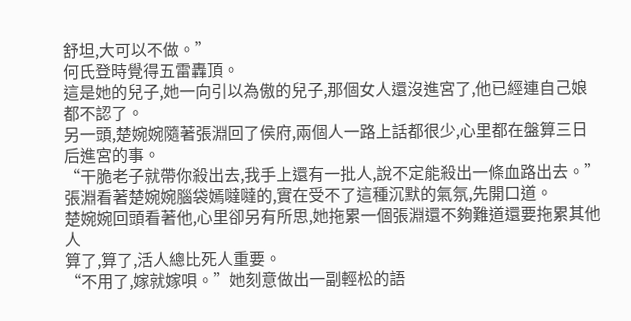舒坦,大可以不做。”
何氏登時覺得五雷轟頂。
這是她的兒子,她一向引以為傲的兒子,那個女人還沒進宮了,他已經連自己娘都不認了。
另一頭,楚婉婉隨著張淵回了侯府,兩個人一路上話都很少,心里都在盤算三日后進宮的事。
“干脆老子就帶你殺出去,我手上還有一批人,說不定能殺出一條血路出去。”
張淵看著楚婉婉腦袋嫣噠噠的,實在受不了這種沉默的氣氛,先開口道。
楚婉婉回頭看著他,心里卻另有所思,她拖累一個張淵還不夠難道還要拖累其他人
算了,算了,活人總比死人重要。
“不用了,嫁就嫁唄。”她刻意做出一副輕松的語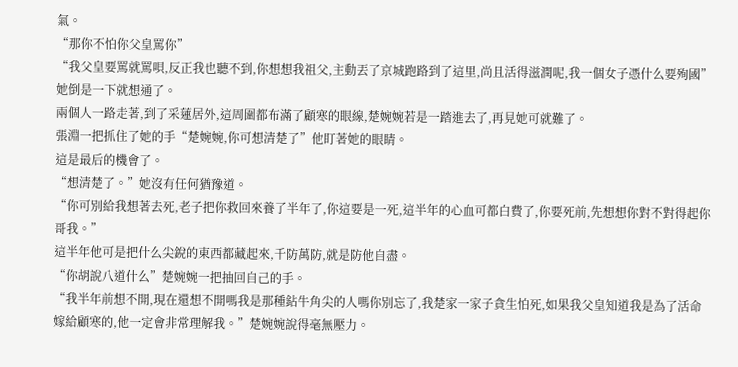氣。
“那你不怕你父皇罵你”
“我父皇要罵就罵唄,反正我也聽不到,你想想我祖父,主動丟了京城跑路到了這里,尚且活得滋潤呢,我一個女子憑什么要殉國”
她倒是一下就想通了。
兩個人一路走著,到了采蓮居外,這周圍都布滿了顧寒的眼線,楚婉婉若是一踏進去了,再見她可就難了。
張淵一把抓住了她的手“楚婉婉,你可想清楚了”他盯著她的眼睛。
這是最后的機會了。
“想清楚了。”她沒有任何猶豫道。
“你可別給我想著去死,老子把你救回來養了半年了,你這要是一死,這半年的心血可都白費了,你要死前,先想想你對不對得起你哥我。”
這半年他可是把什么尖銳的東西都藏起來,千防萬防,就是防他自盡。
“你胡說八道什么”楚婉婉一把抽回自己的手。
“我半年前想不開,現在還想不開嗎我是那種鉆牛角尖的人嗎你別忘了,我楚家一家子貪生怕死,如果我父皇知道我是為了活命嫁給顧寒的,他一定會非常理解我。”楚婉婉說得毫無壓力。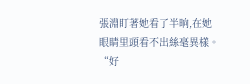張淵盯著她看了半晌,在她眼睛里頭看不出絲毫異樣。
“好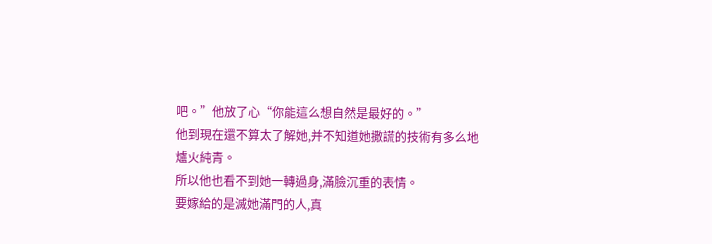吧。”他放了心“你能這么想自然是最好的。”
他到現在還不算太了解她,并不知道她撒謊的技術有多么地爐火純青。
所以他也看不到她一轉過身,滿臉沉重的表情。
要嫁給的是滅她滿門的人,真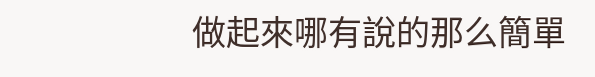做起來哪有說的那么簡單